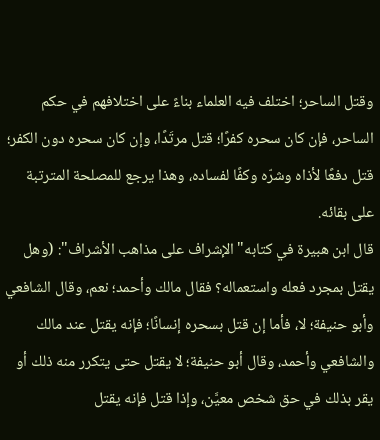وقتل الساحر؛ اختلف فيه العلماء بناءً على اختلافهم في حكم الساحر، فإن كان سحره كفرًا؛ قتل مرتَدًا، وإن كان سحره دون الكفر؛ قتل دفعًا لأذاه وشرّه وكفًا لفساده، وهذا يرجع للمصلحة المترتبة على بقائه.
قال ابن هبيرة في كتابه"الإشراف على مذاهب الأشراف": (وهل يقتل بمجرد فعله واستعماله؟ فقال مالك وأحمد؛ نعم، وقال الشافعي وأبو حنيفة؛ لا، فأما إن قتل بسحره إنسانًا؛ فإنه يقتل عند مالك والشافعي وأحمد، وقال أبو حنيفة؛ لا يقتل حتى يتكرر منه ذلك أو يقر بذلك في حق شخص معيَّن، وإذا قتل فإنه يقتل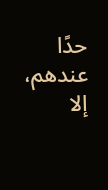حدًا عندهم، إلا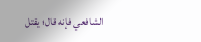الشافعي فإنه قال؛ يقتل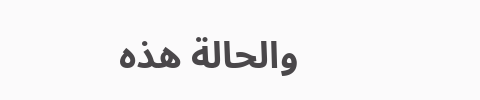والحالة هذه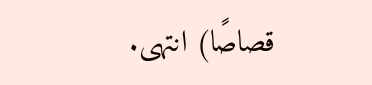قصاصًا) انتهى.